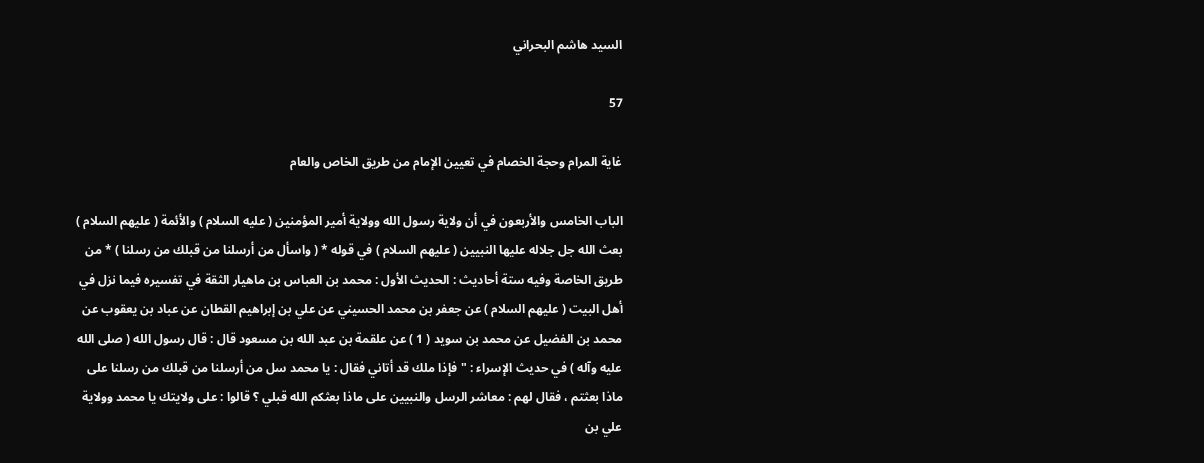السيد هاشم البحراني

57

غاية المرام وحجة الخصام في تعيين الإمام من طريق الخاص والعام

الباب الخامس والأربعون في أن ولاية رسول الله وولاية أمير المؤمنين ( عليه السلام ) والأئمة ( عليهم السلام ) بعث الله جل جلاله عليها النبيين ( عليهم السلام ) في قوله * ( واسأل من أرسلنا من قبلك من رسلنا ) * من طريق الخاصة وفيه ستة أحاديث : الحديث الأول : محمد بن العباس بن ماهيار الثقة في تفسيره فيما نزل في أهل البيت ( عليهم السلام ) عن جعفر بن محمد الحسيني عن علي بن إبراهيم القطان عن عباد بن يعقوب عن محمد بن الفضيل عن محمد بن سويد ( 1 ) عن علقمة بن عبد الله بن مسعود قال : قال رسول الله ( صلى الله عليه وآله ) في حديث الإسراء : " فإذا ملك قد أتاني فقال : يا محمد سل من أرسلنا من قبلك من رسلنا على ماذا بعثتم ، فقال لهم : معاشر الرسل والنبيين على ماذا بعثكم الله قبلي ؟ قالوا : على ولايتك يا محمد وولاية علي بن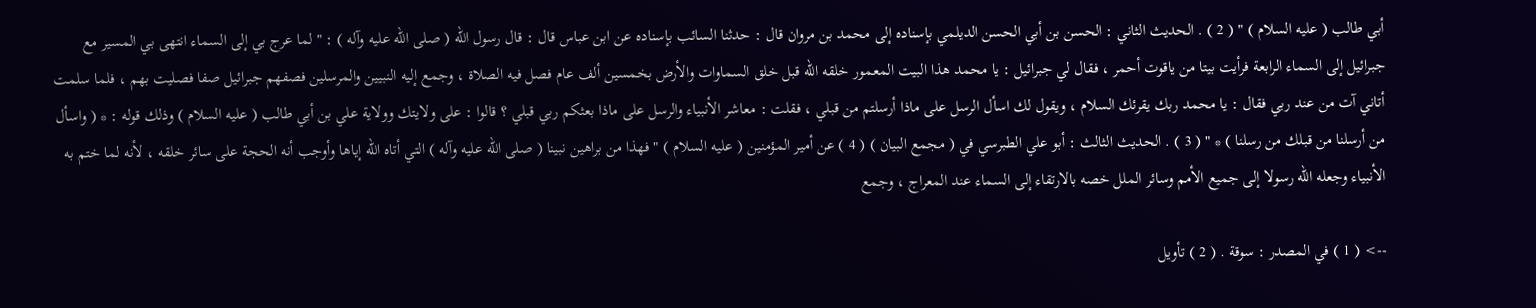أبي طالب ( عليه السلام ) " ( 2 ) . الحديث الثاني : الحسن بن أبي الحسن الديلمي بإسناده إلى محمد بن مروان قال : حدثنا السائب بإسناده عن ابن عباس قال : قال رسول الله ( صلى الله عليه وآله ) : " لما عرج بي إلى السماء انتهى بي المسير مع جبرائيل إلى السماء الرابعة فرأيت بيتا من ياقوت أحمر ، فقال لي جبرائيل : يا محمد هذا البيت المعمور خلقه الله قبل خلق السماوات والأرض بخمسين ألف عام فصل فيه الصلاة ، وجمع إليه النبيين والمرسلين فصفهم جبرائيل صفا فصليت بهم ، فلما سلمت أتاني آت من عند ربي فقال : يا محمد ربك يقرئك السلام ، ويقول لك اسأل الرسل على ماذا أرسلتم من قبلي ، فقلت : معاشر الأنبياء والرسل على ماذا بعثكم ربي قبلي ؟ قالوا : على ولايتك وولاية علي بن أبي طالب ( عليه السلام ) وذلك قوله : * ( واسأل من أرسلنا من قبلك من رسلنا ) * " ( 3 ) . الحديث الثالث : أبو علي الطبرسي في ( مجمع البيان ) ( 4 ) عن أمير المؤمنين ( عليه السلام ) " فهذا من براهين نبينا ( صلى الله عليه وآله ) التي أتاه الله إياها وأوجب أنه الحجة على سائر خلقه ، لأنه لما ختم به الأنبياء وجعله الله رسولا إلى جميع الأمم وسائر الملل خصه بالارتقاء إلى السماء عند المعراج ، وجمع

--> ( 1 ) في المصدر : سوقة . ( 2 ) تأويل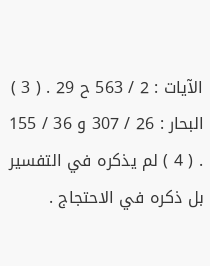الآيات : 2 / 563 ح 29 . ( 3 ) البحار : 26 / 307 و 36 / 155 . ( 4 ) لم يذكره في التفسير بل ذكره في الاحتجاج .